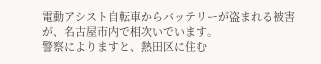電動アシスト自転車からバッテリーが盗まれる被害が、名古屋市内で相次いでいます。
警察によりますと、熱田区に住む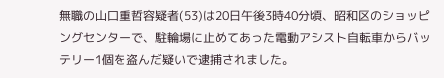無職の山口重哲容疑者(53)は20日午後3時40分頃、昭和区のショッピングセンターで、駐輪場に止めてあった電動アシスト自転車からバッテリー1個を盗んだ疑いで逮捕されました。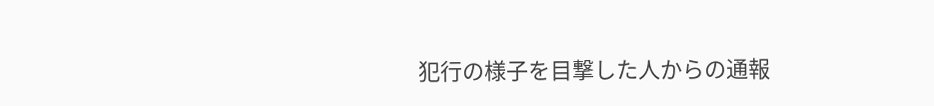犯行の様子を目撃した人からの通報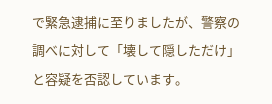で緊急逮捕に至りましたが、警察の調べに対して「壊して隠しただけ」と容疑を否認しています。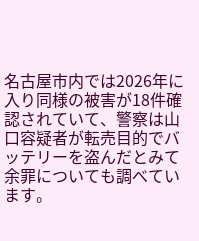名古屋市内では2026年に入り同様の被害が18件確認されていて、警察は山口容疑者が転売目的でバッテリーを盗んだとみて余罪についても調べています。